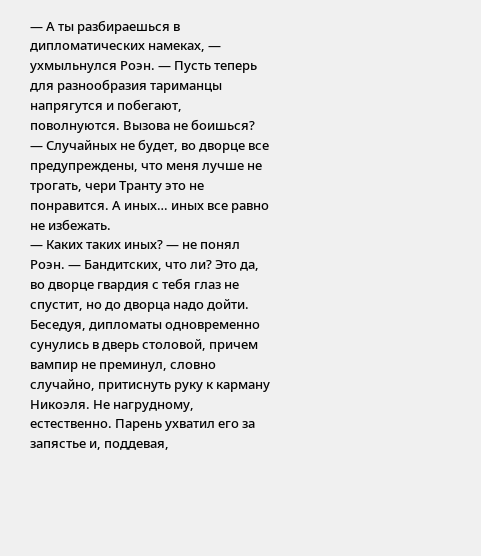— А ты разбираешься в дипломатических намеках, — ухмыльнулся Роэн. — Пусть теперь для разнообразия тариманцы напрягутся и побегают, поволнуются. Вызова не боишься?
— Случайных не будет, во дворце все предупреждены, что меня лучше не трогать, чери Транту это не понравится. А иных… иных все равно не избежать.
— Каких таких иных? — не понял Роэн. — Бандитских, что ли? Это да, во дворце гвардия с тебя глаз не спустит, но до дворца надо дойти.
Беседуя, дипломаты одновременно сунулись в дверь столовой, причем вампир не преминул, словно случайно, притиснуть руку к карману Никоэля. Не нагрудному, естественно. Парень ухватил его за запястье и, поддевая,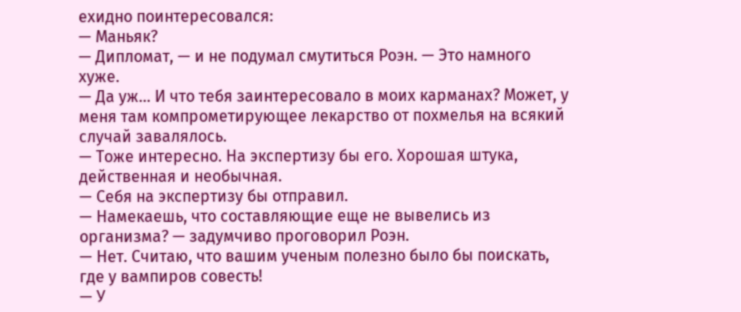ехидно поинтересовался:
— Маньяк?
— Дипломат, — и не подумал смутиться Роэн. — Это намного хуже.
— Да уж… И что тебя заинтересовало в моих карманах? Может, у меня там компрометирующее лекарство от похмелья на всякий случай завалялось.
— Тоже интересно. На экспертизу бы его. Хорошая штука, действенная и необычная.
— Себя на экспертизу бы отправил.
— Намекаешь, что составляющие еще не вывелись из организма? — задумчиво проговорил Роэн.
— Нет. Считаю, что вашим ученым полезно было бы поискать, где у вампиров совесть!
— У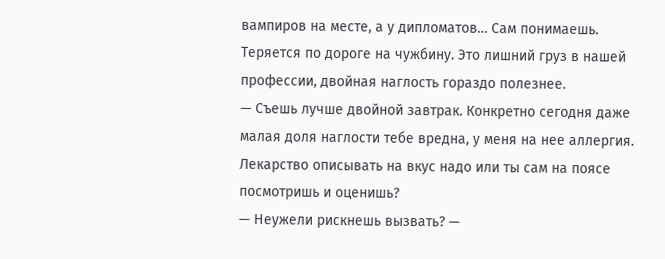вампиров на месте, а у дипломатов… Сам понимаешь. Теряется по дороге на чужбину. Это лишний груз в нашей профессии, двойная наглость гораздо полезнее.
— Съешь лучше двойной завтрак. Конкретно сегодня даже малая доля наглости тебе вредна, у меня на нее аллергия. Лекарство описывать на вкус надо или ты сам на поясе посмотришь и оценишь?
— Неужели рискнешь вызвать? —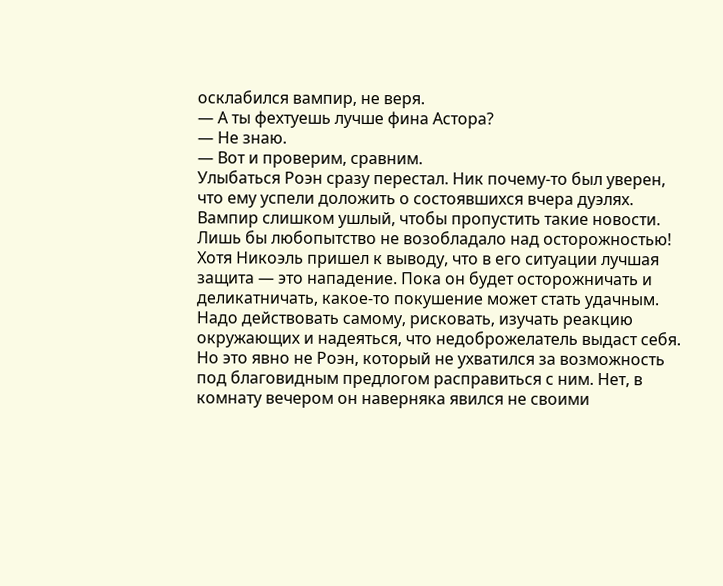осклабился вампир, не веря.
— А ты фехтуешь лучше фина Астора?
— Не знаю.
— Вот и проверим, сравним.
Улыбаться Роэн сразу перестал. Ник почему-то был уверен, что ему успели доложить о состоявшихся вчера дуэлях. Вампир слишком ушлый, чтобы пропустить такие новости. Лишь бы любопытство не возобладало над осторожностью! Хотя Никоэль пришел к выводу, что в его ситуации лучшая защита — это нападение. Пока он будет осторожничать и деликатничать, какое-то покушение может стать удачным. Надо действовать самому, рисковать, изучать реакцию окружающих и надеяться, что недоброжелатель выдаст себя. Но это явно не Роэн, который не ухватился за возможность под благовидным предлогом расправиться с ним. Нет, в комнату вечером он наверняка явился не своими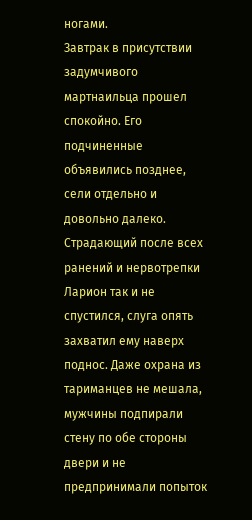ногами.
Завтрак в присутствии задумчивого мартнаильца прошел спокойно. Его подчиненные объявились позднее, сели отдельно и довольно далеко. Страдающий после всех ранений и нервотрепки Ларион так и не спустился, слуга опять захватил ему наверх поднос. Даже охрана из тариманцев не мешала, мужчины подпирали стену по обе стороны двери и не предпринимали попыток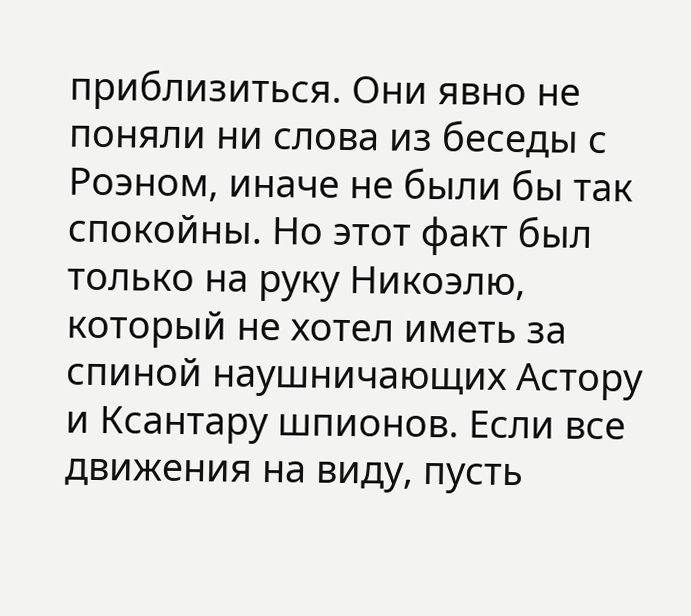приблизиться. Они явно не поняли ни слова из беседы с Роэном, иначе не были бы так спокойны. Но этот факт был только на руку Никоэлю, который не хотел иметь за спиной наушничающих Астору и Ксантару шпионов. Если все движения на виду, пусть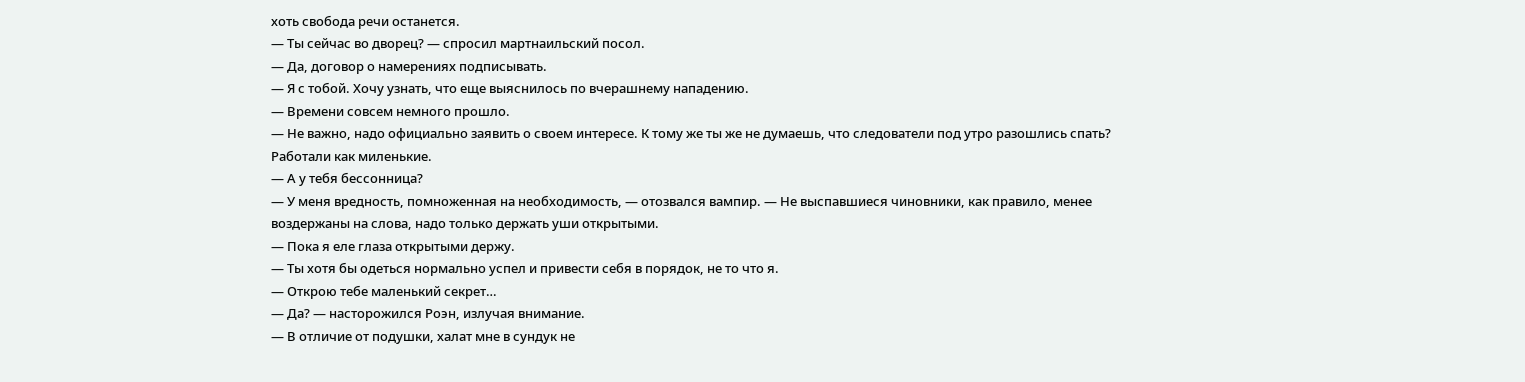хоть свобода речи останется.
— Ты сейчас во дворец? — спросил мартнаильский посол.
— Да, договор о намерениях подписывать.
— Я с тобой. Хочу узнать, что еще выяснилось по вчерашнему нападению.
— Времени совсем немного прошло.
— Не важно, надо официально заявить о своем интересе. К тому же ты же не думаешь, что следователи под утро разошлись спать? Работали как миленькие.
— А у тебя бессонница?
— У меня вредность, помноженная на необходимость, — отозвался вампир. — Не выспавшиеся чиновники, как правило, менее воздержаны на слова, надо только держать уши открытыми.
— Пока я еле глаза открытыми держу.
— Ты хотя бы одеться нормально успел и привести себя в порядок, не то что я.
— Открою тебе маленький секрет…
— Да? — насторожился Роэн, излучая внимание.
— В отличие от подушки, халат мне в сундук не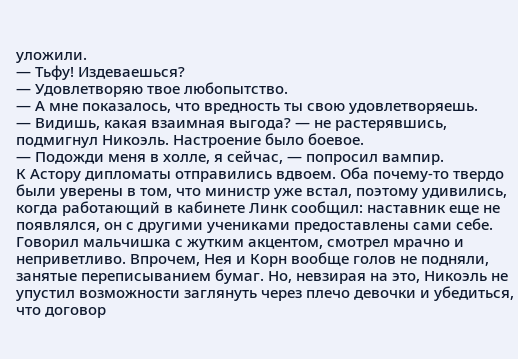уложили.
— Тьфу! Издеваешься?
— Удовлетворяю твое любопытство.
— А мне показалось, что вредность ты свою удовлетворяешь.
— Видишь, какая взаимная выгода? — не растерявшись, подмигнул Никоэль. Настроение было боевое.
— Подожди меня в холле, я сейчас, — попросил вампир.
К Астору дипломаты отправились вдвоем. Оба почему-то твердо были уверены в том, что министр уже встал, поэтому удивились, когда работающий в кабинете Линк сообщил: наставник еще не появлялся, он с другими учениками предоставлены сами себе. Говорил мальчишка с жутким акцентом, смотрел мрачно и неприветливо. Впрочем, Нея и Корн вообще голов не подняли, занятые переписыванием бумаг. Но, невзирая на это, Никоэль не упустил возможности заглянуть через плечо девочки и убедиться, что договор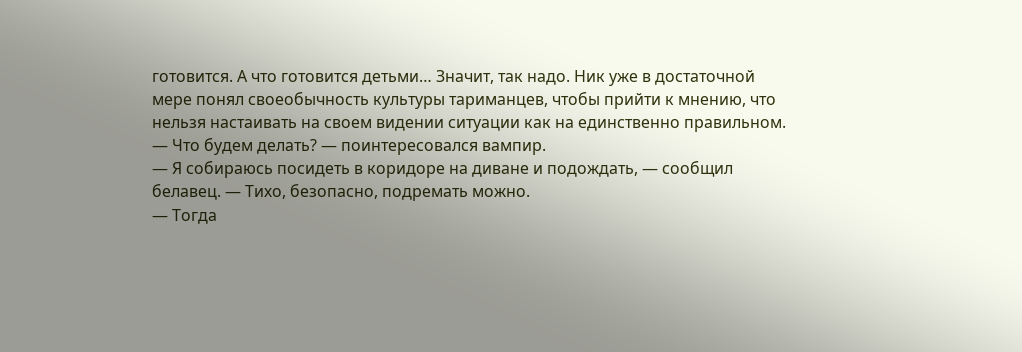готовится. А что готовится детьми… Значит, так надо. Ник уже в достаточной мере понял своеобычность культуры тариманцев, чтобы прийти к мнению, что нельзя настаивать на своем видении ситуации как на единственно правильном.
— Что будем делать? — поинтересовался вампир.
— Я собираюсь посидеть в коридоре на диване и подождать, — сообщил белавец. — Тихо, безопасно, подремать можно.
— Тогда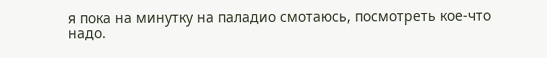я пока на минутку на паладио смотаюсь, посмотреть кое-что надо.